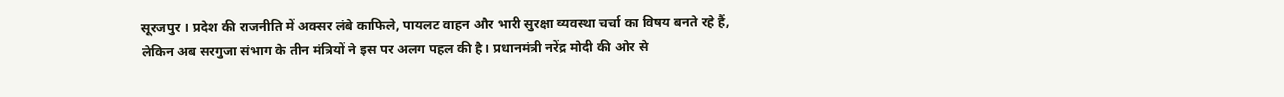सूरजपुर । प्रदेश की राजनीति में अक्सर लंबे काफिले, पायलट वाहन और भारी सुरक्षा व्यवस्था चर्चा का विषय बनते रहे हैं, लेकिन अब सरगुजा संभाग के तीन मंत्रियों ने इस पर अलग पहल की है। प्रधानमंत्री नरेंद्र मोदी की ओर से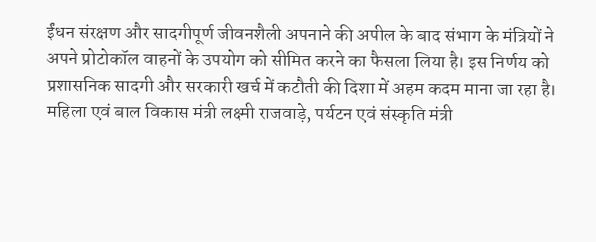ईंधन संरक्षण और सादगीपूर्ण जीवनशैली अपनाने की अपील के बाद संभाग के मंत्रियों ने अपने प्रोटोकॉल वाहनों के उपयोग को सीमित करने का फैसला लिया है। इस निर्णय को प्रशासनिक सादगी और सरकारी खर्च में कटौती की दिशा में अहम कदम माना जा रहा है।
महिला एवं बाल विकास मंत्री लक्ष्मी राजवाड़े, पर्यटन एवं संस्कृति मंत्री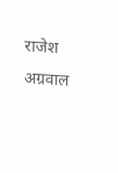राजेश अग्रवाल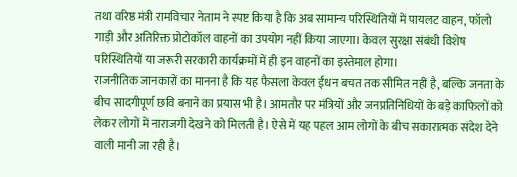तथा वरिष्ठ मंत्री रामविचार नेताम ने स्पष्ट किया है कि अब सामान्य परिस्थितियों में पायलट वाहन, फॉलो गाड़ी और अतिरिक्त प्रोटोकॉल वाहनों का उपयोग नहीं किया जाएगा। केवल सुरक्षा संबंधी विशेष परिस्थितियों या जरूरी सरकारी कार्यक्रमों में ही इन वाहनों का इस्तेमाल होगा।
राजनीतिक जानकारों का मानना है कि यह फैसला केवल ईंधन बचत तक सीमित नहीं है, बल्कि जनता के बीच सादगीपूर्ण छवि बनाने का प्रयास भी है। आमतौर पर मंत्रियों और जनप्रतिनिधियों के बड़े काफिलों को लेकर लोगों में नाराजगी देखने को मिलती है। ऐसे में यह पहल आम लोगों के बीच सकारात्मक संदेश देने वाली मानी जा रही है।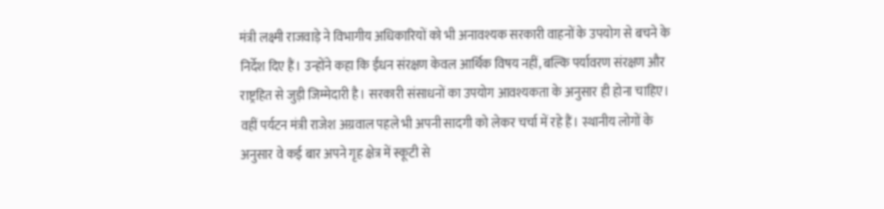मंत्री लक्ष्मी राजवाड़े ने विभागीय अधिकारियों को भी अनावश्यक सरकारी वाहनों के उपयोग से बचने के निर्देश दिए हैं। उन्होंने कहा कि ईंधन संरक्षण केवल आर्थिक विषय नहीं, बल्कि पर्यावरण संरक्षण और राष्ट्रहित से जुड़ी जिम्मेदारी है। सरकारी संसाधनों का उपयोग आवश्यकता के अनुसार ही होना चाहिए।
वहीं पर्यटन मंत्री राजेश अग्रवाल पहले भी अपनी सादगी को लेकर चर्चा में रहे हैं। स्थानीय लोगों के अनुसार वे कई बार अपने गृह क्षेत्र में स्कूटी से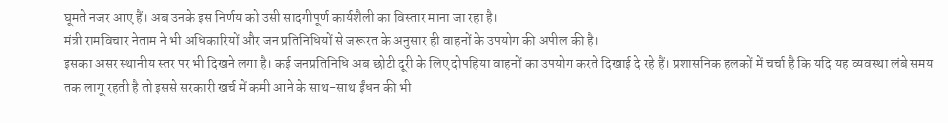घूमते नजर आए हैं। अब उनके इस निर्णय को उसी सादगीपूर्ण कार्यशैली का विस्तार माना जा रहा है।
मंत्री रामविचार नेताम ने भी अधिकारियों और जन प्रतिनिधियों से जरूरत के अनुसार ही वाहनों के उपयोग की अपील की है।
इसका असर स्थानीय स्तर पर भी दिखने लगा है। कई जनप्रतिनिधि अब छोटी दूरी के लिए दोपहिया वाहनों का उपयोग करते दिखाई दे रहे हैं। प्रशासनिक हलकों में चर्चा है कि यदि यह व्यवस्था लंबे समय तक लागू रहती है तो इससे सरकारी खर्च में कमी आने के साथ-साथ ईंधन की भी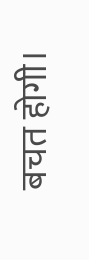बचत होगी।